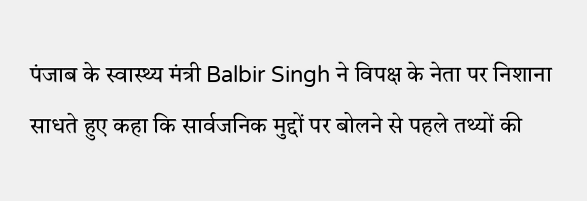पंजाब के स्वास्थ्य मंत्री Balbir Singh ने विपक्ष के नेता पर निशाना साधते हुए कहा कि सार्वजनिक मुद्दों पर बोलने से पहले तथ्यों की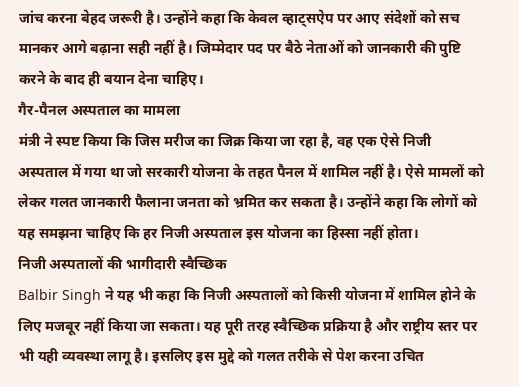जांच करना बेहद जरूरी है। उन्होंने कहा कि केवल व्हाट्सऐप पर आए संदेशों को सच मानकर आगे बढ़ाना सही नहीं है। जिम्मेदार पद पर बैठे नेताओं को जानकारी की पुष्टि करने के बाद ही बयान देना चाहिए।
गैर-पैनल अस्पताल का मामला
मंत्री ने स्पष्ट किया कि जिस मरीज का जिक्र किया जा रहा है, वह एक ऐसे निजी अस्पताल में गया था जो सरकारी योजना के तहत पैनल में शामिल नहीं है। ऐसे मामलों को लेकर गलत जानकारी फैलाना जनता को भ्रमित कर सकता है। उन्होंने कहा कि लोगों को यह समझना चाहिए कि हर निजी अस्पताल इस योजना का हिस्सा नहीं होता।
निजी अस्पतालों की भागीदारी स्वैच्छिक
Balbir Singh ने यह भी कहा कि निजी अस्पतालों को किसी योजना में शामिल होने के लिए मजबूर नहीं किया जा सकता। यह पूरी तरह स्वैच्छिक प्रक्रिया है और राष्ट्रीय स्तर पर भी यही व्यवस्था लागू है। इसलिए इस मुद्दे को गलत तरीके से पेश करना उचित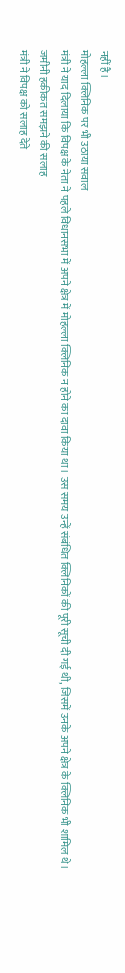नहीं है।
मोहल्ला क्लिनिक पर भी उठाया सवाल
मंत्री ने याद दिलाया कि विपक्ष के नेता ने पहले विधानसभा में अपने क्षेत्र में मोहल्ला क्लिनिक न होने का दावा किया था। उस समय उन्हें संबंधित क्लिनिकों की पूरी सूची दी गई थी, जिसमें उनके अपने क्षेत्र के क्लिनिक भी शामिल थे।
जमीनी हकीकत समझने की सलाह
मंत्री ने विपक्ष को सलाह देते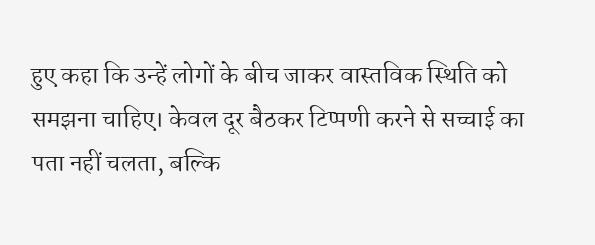हुए कहा कि उन्हें लोगों के बीच जाकर वास्तविक स्थिति को समझना चाहिए। केवल दूर बैठकर टिप्पणी करने से सच्चाई का पता नहीं चलता, बल्कि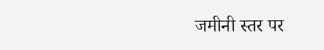जमीनी स्तर पर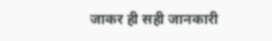जाकर ही सही जानकारी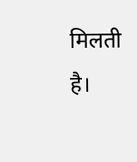मिलती है।